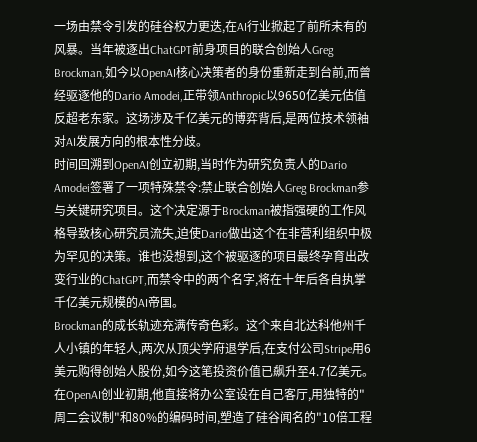一场由禁令引发的硅谷权力更迭,在AI行业掀起了前所未有的风暴。当年被逐出ChatGPT前身项目的联合创始人Greg Brockman,如今以OpenAI核心决策者的身份重新走到台前,而曾经驱逐他的Dario Amodei,正带领Anthropic以9650亿美元估值反超老东家。这场涉及千亿美元的博弈背后,是两位技术领袖对AI发展方向的根本性分歧。
时间回溯到OpenAI创立初期,当时作为研究负责人的Dario Amodei签署了一项特殊禁令:禁止联合创始人Greg Brockman参与关键研究项目。这个决定源于Brockman被指强硬的工作风格导致核心研究员流失,迫使Dario做出这个在非营利组织中极为罕见的决策。谁也没想到,这个被驱逐的项目最终孕育出改变行业的ChatGPT,而禁令中的两个名字,将在十年后各自执掌千亿美元规模的AI帝国。
Brockman的成长轨迹充满传奇色彩。这个来自北达科他州千人小镇的年轻人,两次从顶尖学府退学后,在支付公司Stripe用6美元购得创始人股份,如今这笔投资价值已飙升至4.7亿美元。在OpenAI创业初期,他直接将办公室设在自己客厅,用独特的"周二会议制"和80%的编码时间,塑造了硅谷闻名的"10倍工程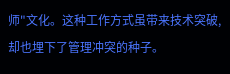师"文化。这种工作方式虽带来技术突破,却也埋下了管理冲突的种子。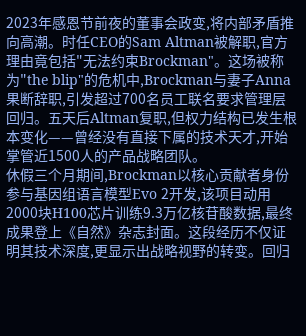2023年感恩节前夜的董事会政变,将内部矛盾推向高潮。时任CEO的Sam Altman被解职,官方理由竟包括"无法约束Brockman"。这场被称为"the blip"的危机中,Brockman与妻子Anna果断辞职,引发超过700名员工联名要求管理层回归。五天后Altman复职,但权力结构已发生根本变化——曾经没有直接下属的技术天才,开始掌管近1500人的产品战略团队。
休假三个月期间,Brockman以核心贡献者身份参与基因组语言模型Evo 2开发,该项目动用2000块H100芯片训练9.3万亿核苷酸数据,最终成果登上《自然》杂志封面。这段经历不仅证明其技术深度,更显示出战略视野的转变。回归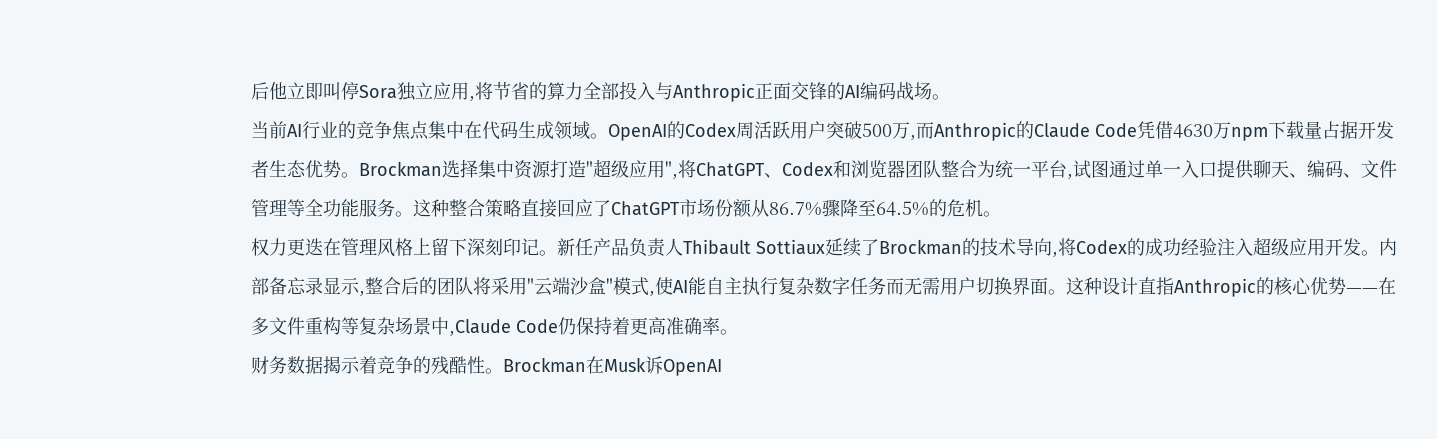后他立即叫停Sora独立应用,将节省的算力全部投入与Anthropic正面交锋的AI编码战场。
当前AI行业的竞争焦点集中在代码生成领域。OpenAI的Codex周活跃用户突破500万,而Anthropic的Claude Code凭借4630万npm下载量占据开发者生态优势。Brockman选择集中资源打造"超级应用",将ChatGPT、Codex和浏览器团队整合为统一平台,试图通过单一入口提供聊天、编码、文件管理等全功能服务。这种整合策略直接回应了ChatGPT市场份额从86.7%骤降至64.5%的危机。
权力更迭在管理风格上留下深刻印记。新任产品负责人Thibault Sottiaux延续了Brockman的技术导向,将Codex的成功经验注入超级应用开发。内部备忘录显示,整合后的团队将采用"云端沙盒"模式,使AI能自主执行复杂数字任务而无需用户切换界面。这种设计直指Anthropic的核心优势——在多文件重构等复杂场景中,Claude Code仍保持着更高准确率。
财务数据揭示着竞争的残酷性。Brockman在Musk诉OpenAI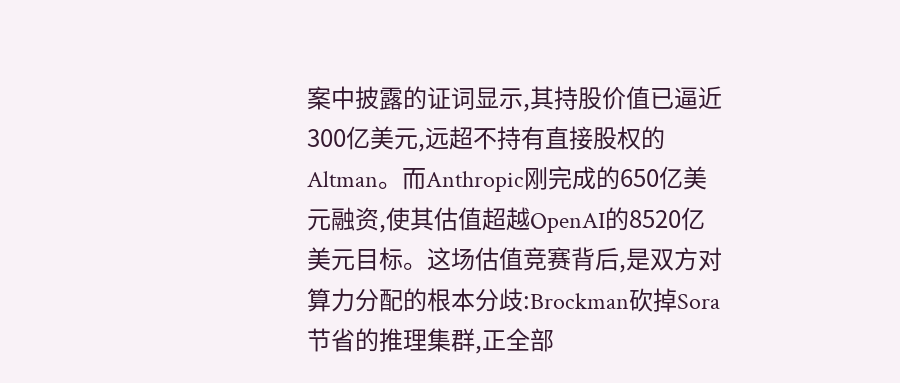案中披露的证词显示,其持股价值已逼近300亿美元,远超不持有直接股权的Altman。而Anthropic刚完成的650亿美元融资,使其估值超越OpenAI的8520亿美元目标。这场估值竞赛背后,是双方对算力分配的根本分歧:Brockman砍掉Sora节省的推理集群,正全部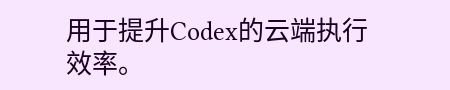用于提升Codex的云端执行效率。